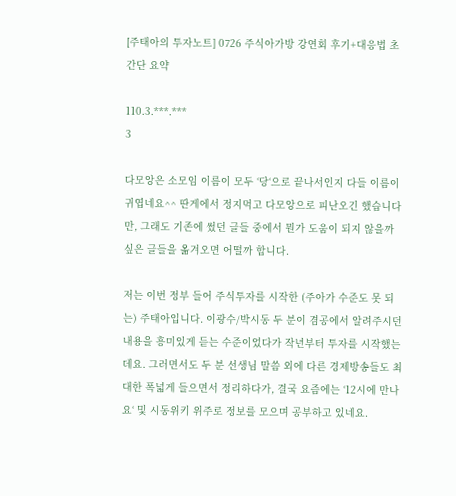[주태아의 투자노트] 0726 주식아가방 강연회 후기+대응법 초간단 요약

110.3.***.***
3

다모앙은 소모임 이름이 모두 ‘당‘으로 끝나서인지 다들 이름이 귀엽네요^^ 딴게에서 정지먹고 다모앙으로 피난오긴 했습니다만, 그래도 기존에 썼던 글들 중에서 뭔가 도움이 되지 않을까 싶은 글들을 옮겨오면 어떨까 합니다.

저는 이번 정부 들어 주식투자를 시작한 (주아가 수준도 못 되는) 주태아입니다. 이광수/박시동 두 분이 겸공에서 알려주시던 내용을 흥미있게 듣는 수준이었다가 작년부터 투자를 시작했는데요. 그러면서도 두 분 선생님 말씀 외에 다른 경제방송들도 최대한 폭넓게 들으면서 정리하다가, 결국 요즘에는 ‘12시에 만나요‘ 및 시동위키 위주로 정보를 모으며 공부하고 있네요.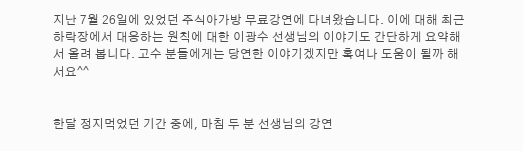지난 7월 26일에 있었던 주식아가방 무료강연에 다녀왔습니다. 이에 대해 최근 하락장에서 대응하는 원칙에 대한 이광수 선생님의 이야기도 간단하게 요약해서 올려 봅니다. 고수 분들에게는 당연한 이야기겠지만 혹여나 도움이 될까 해서요^^


한달 정지먹었던 기간 중에, 마침 두 분 선생님의 강연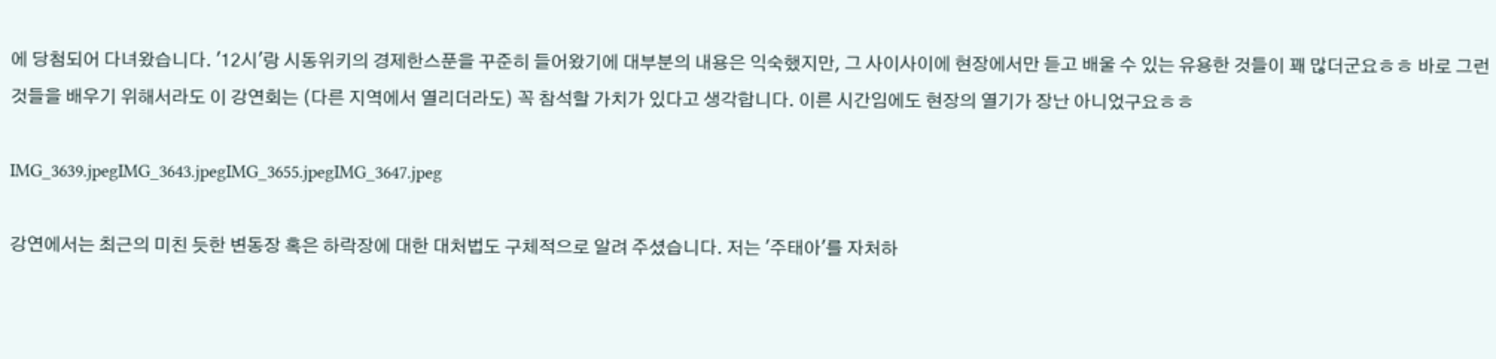에 당첨되어 다녀왔습니다. '12시'랑 시동위키의 경제한스푼을 꾸준히 들어왔기에 대부분의 내용은 익숙했지만, 그 사이사이에 현장에서만 듣고 배울 수 있는 유용한 것들이 꽤 많더군요ㅎㅎ 바로 그런 것들을 배우기 위해서라도 이 강연회는 (다른 지역에서 열리더라도) 꼭 참석할 가치가 있다고 생각합니다. 이른 시간임에도 현장의 열기가 장난 아니었구요ㅎㅎ

IMG_3639.jpegIMG_3643.jpegIMG_3655.jpegIMG_3647.jpeg

강연에서는 최근의 미친 듯한 변동장 혹은 하락장에 대한 대처법도 구체적으로 알려 주셨습니다. 저는 '주태아'를 자처하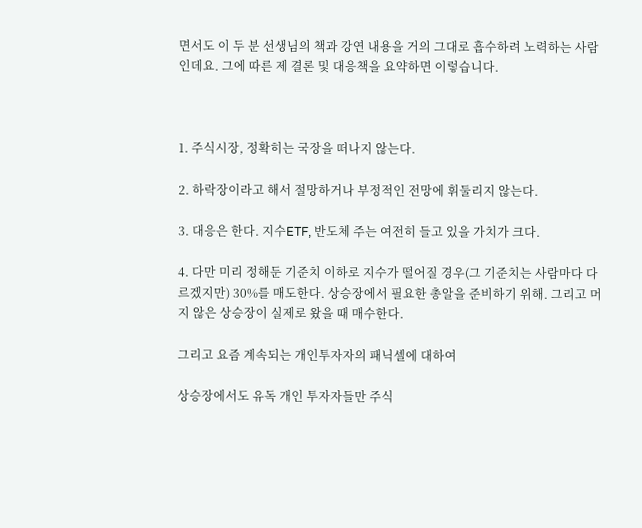면서도 이 두 분 선생님의 책과 강연 내용을 거의 그대로 흡수하려 노력하는 사람인데요. 그에 따른 제 결론 및 대응책을 요약하면 이렇습니다.



1. 주식시장, 정확히는 국장을 떠나지 않는다.

2. 하락장이라고 해서 절망하거나 부정적인 전망에 휘둘리지 않는다.

3. 대응은 한다. 지수ETF, 반도체 주는 여전히 들고 있을 가치가 크다.

4. 다만 미리 정해둔 기준치 이하로 지수가 떨어질 경우(그 기준치는 사람마다 다르겠지만) 30%를 매도한다. 상승장에서 필요한 총알을 준비하기 위해. 그리고 머지 않은 상승장이 실제로 왔을 때 매수한다.

그리고 요즘 계속되는 개인투자자의 패닉셀에 대하여

상승장에서도 유독 개인 투자자들만 주식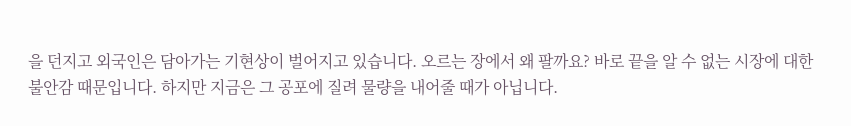을 던지고 외국인은 담아가는 기현상이 벌어지고 있습니다. 오르는 장에서 왜 팔까요? 바로 끝을 알 수 없는 시장에 대한 불안감 때문입니다. 하지만 지금은 그 공포에 질려 물량을 내어줄 때가 아닙니다.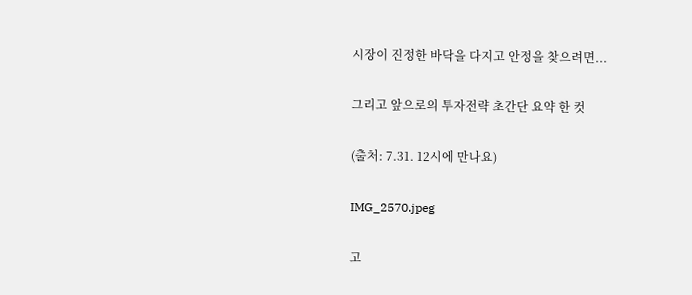시장이 진정한 바닥을 다지고 안정을 찾으려면...

그리고 앞으로의 투자전략 초간단 요약 한 컷

(출처: 7.31. 12시에 만나요)

IMG_2570.jpeg

고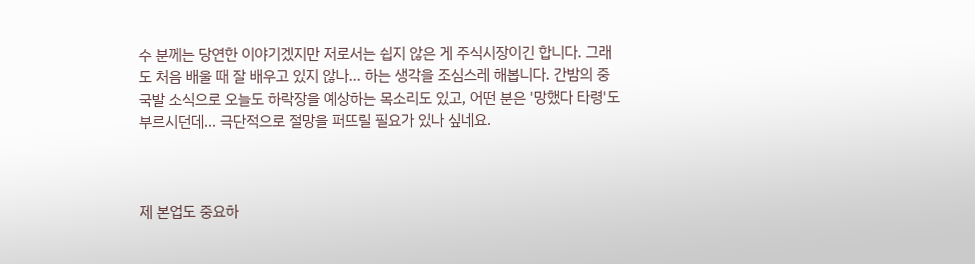수 분께는 당연한 이야기겠지만 저로서는 쉽지 않은 게 주식시장이긴 합니다. 그래도 처음 배울 때 잘 배우고 있지 않나... 하는 생각을 조심스레 해봅니다. 간밤의 중국발 소식으로 오늘도 하락장을 예상하는 목소리도 있고, 어떤 분은 '망했다 타령'도 부르시던데... 극단적으로 절망을 퍼뜨릴 필요가 있나 싶네요.



제 본업도 중요하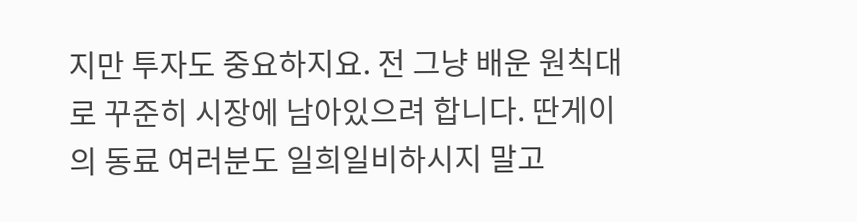지만 투자도 중요하지요. 전 그냥 배운 원칙대로 꾸준히 시장에 남아있으려 합니다. 딴게이의 동료 여러분도 일희일비하시지 말고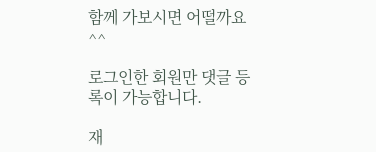함께 가보시면 어떨까요^^

로그인한 회원만 댓글 등록이 가능합니다.

재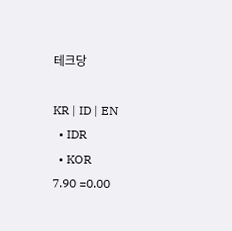테크당

KR | ID | EN
  • IDR
  • KOR
7.90 =0.00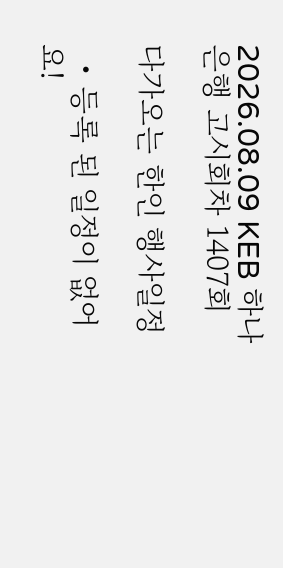2026.08.09 KEB 하나은행 고시회차 1407회

다가오는 한인 행사일정

  • 등록 된 일정이 없어요!